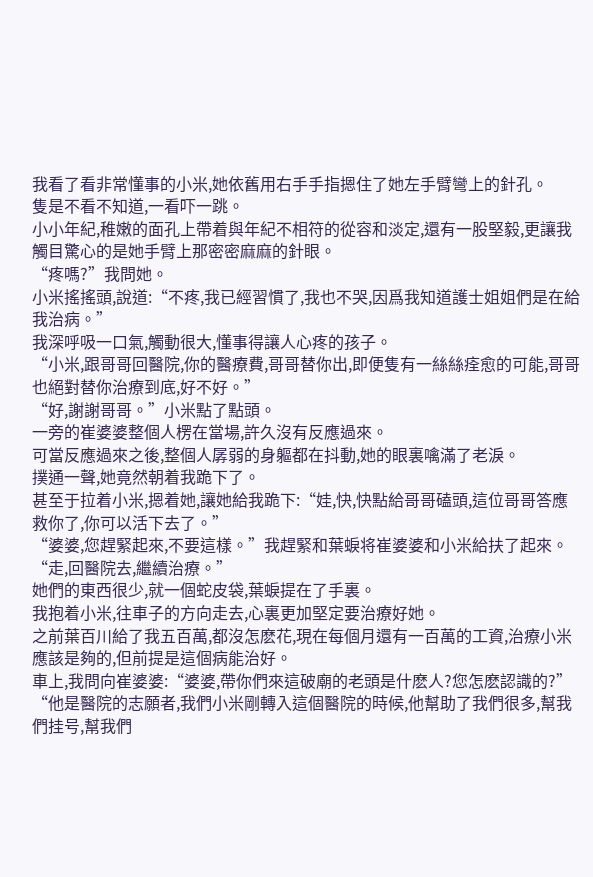我看了看非常懂事的小米,她依舊用右手手指摁住了她左手臂彎上的針孔。
隻是不看不知道,一看吓一跳。
小小年紀,稚嫩的面孔上帶着與年紀不相符的從容和淡定,還有一股堅毅,更讓我觸目驚心的是她手臂上那密密麻麻的針眼。
“疼嗎?”我問她。
小米搖搖頭,說道:“不疼,我已經習慣了,我也不哭,因爲我知道護士姐姐們是在給我治病。”
我深呼吸一口氣,觸動很大,懂事得讓人心疼的孩子。
“小米,跟哥哥回醫院,你的醫療費,哥哥替你出,即便隻有一絲絲痊愈的可能,哥哥也絕對替你治療到底,好不好。”
“好,謝謝哥哥。”小米點了點頭。
一旁的崔婆婆整個人楞在當場,許久沒有反應過來。
可當反應過來之後,整個人孱弱的身軀都在抖動,她的眼裏噙滿了老淚。
撲通一聲,她竟然朝着我跪下了。
甚至于拉着小米,摁着她,讓她給我跪下:“娃,快,快點給哥哥磕頭,這位哥哥答應救你了,你可以活下去了。”
“婆婆,您趕緊起來,不要這樣。”我趕緊和葉蜧将崔婆婆和小米給扶了起來。
“走,回醫院去,繼續治療。”
她們的東西很少,就一個蛇皮袋,葉蜧提在了手裏。
我抱着小米,往車子的方向走去,心裏更加堅定要治療好她。
之前葉百川給了我五百萬,都沒怎麽花,現在每個月還有一百萬的工資,治療小米應該是夠的,但前提是這個病能治好。
車上,我問向崔婆婆:“婆婆,帶你們來這破廟的老頭是什麽人?您怎麽認識的?”
“他是醫院的志願者,我們小米剛轉入這個醫院的時候,他幫助了我們很多,幫我們挂号,幫我們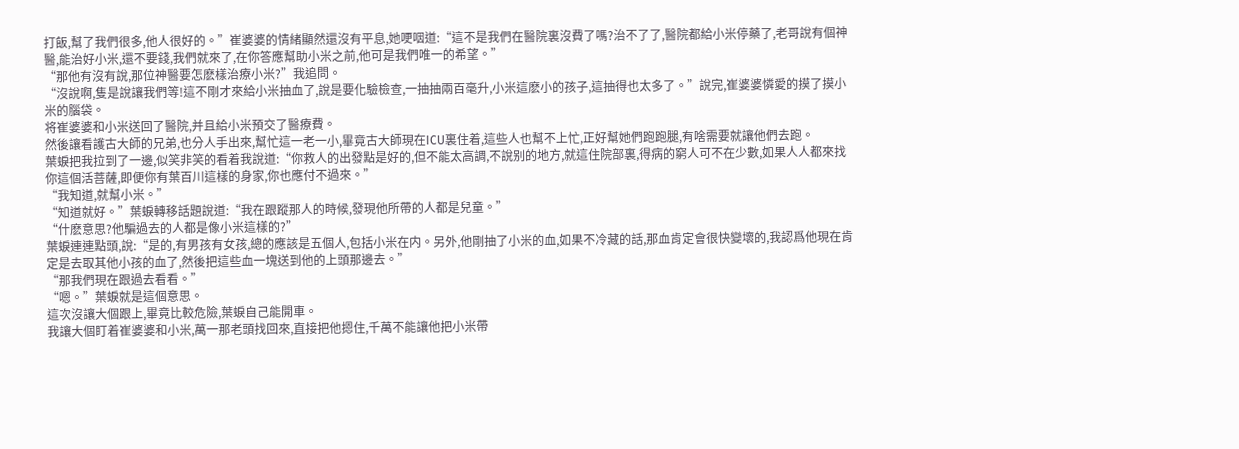打飯,幫了我們很多,他人很好的。”崔婆婆的情緒顯然還沒有平息,她哽咽道:“這不是我們在醫院裏沒費了嗎?治不了了,醫院都給小米停藥了,老哥說有個神醫,能治好小米,還不要錢,我們就來了,在你答應幫助小米之前,他可是我們唯一的希望。”
“那他有沒有說,那位神醫要怎麽樣治療小米?”我追問。
“沒說啊,隻是說讓我們等!這不剛才來給小米抽血了,說是要化驗檢查,一抽抽兩百毫升,小米這麽小的孩子,這抽得也太多了。”說完,崔婆婆憐愛的摸了摸小米的腦袋。
将崔婆婆和小米送回了醫院,并且給小米預交了醫療費。
然後讓看護古大師的兄弟,也分人手出來,幫忙這一老一小,畢竟古大師現在ICU裏住着,這些人也幫不上忙,正好幫她們跑跑腿,有啥需要就讓他們去跑。
葉蜧把我拉到了一邊,似笑非笑的看着我說道:“你救人的出發點是好的,但不能太高調,不說别的地方,就這住院部裏,得病的窮人可不在少數,如果人人都來找你這個活菩薩,即便你有葉百川這樣的身家,你也應付不過來。”
“我知道,就幫小米。”
“知道就好。”葉蜧轉移話題說道:“我在跟蹤那人的時候,發現他所帶的人都是兒童。”
“什麽意思?他騙過去的人都是像小米這樣的?”
葉蜧連連點頭,說:“是的,有男孩有女孩,總的應該是五個人,包括小米在内。另外,他剛抽了小米的血,如果不冷藏的話,那血肯定會很快變壞的,我認爲他現在肯定是去取其他小孩的血了,然後把這些血一塊送到他的上頭那邊去。”
“那我們現在跟過去看看。”
“嗯。”葉蜧就是這個意思。
這次沒讓大個跟上,畢竟比較危險,葉蜧自己能開車。
我讓大個盯着崔婆婆和小米,萬一那老頭找回來,直接把他摁住,千萬不能讓他把小米帶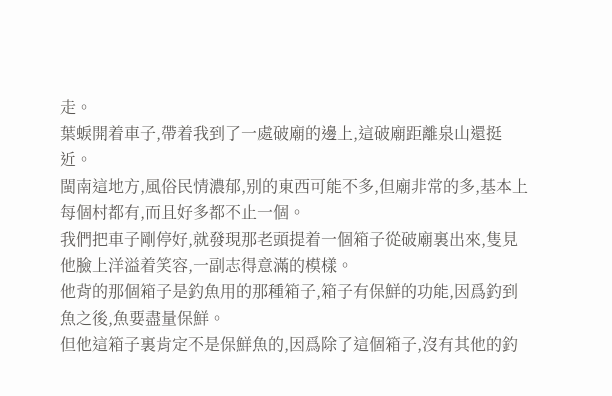走。
葉蜧開着車子,帶着我到了一處破廟的邊上,這破廟距離泉山還挺近。
閩南這地方,風俗民情濃郁,别的東西可能不多,但廟非常的多,基本上每個村都有,而且好多都不止一個。
我們把車子剛停好,就發現那老頭提着一個箱子從破廟裏出來,隻見他臉上洋溢着笑容,一副志得意滿的模樣。
他背的那個箱子是釣魚用的那種箱子,箱子有保鮮的功能,因爲釣到魚之後,魚要盡量保鮮。
但他這箱子裏肯定不是保鮮魚的,因爲除了這個箱子,沒有其他的釣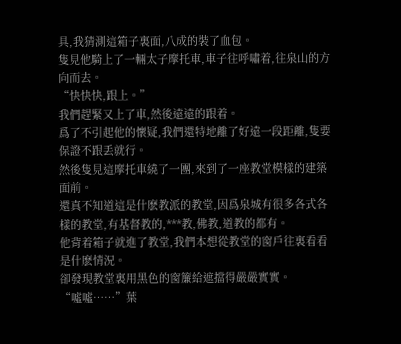具,我猜測這箱子裏面,八成的裝了血包。
隻見他騎上了一輛太子摩托車,車子往呼嘯着,往泉山的方向而去。
“快快快,跟上。”
我們趕緊又上了車,然後遠遠的跟着。
爲了不引起他的懷疑,我們還特地離了好遠一段距離,隻要保證不跟丢就行。
然後隻見這摩托車繞了一團,來到了一座教堂模樣的建築面前。
還真不知道這是什麽教派的教堂,因爲泉城有很多各式各樣的教堂,有基督教的,***教,佛教,道教的都有。
他背着箱子就進了教堂,我們本想從教堂的窗戶往裏看看是什麽情況。
卻發現教堂裏用黑色的窗簾給遮擋得嚴嚴實實。
“噓噓……”葉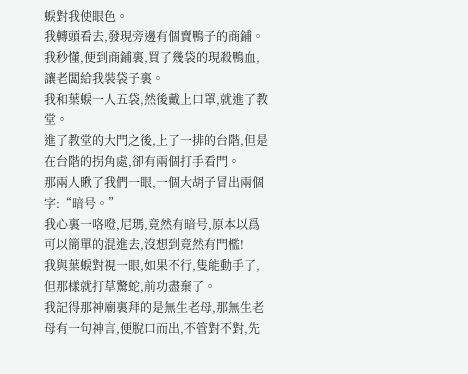蜧對我使眼色。
我轉頭看去,發現旁邊有個賣鴨子的商鋪。
我秒懂,便到商鋪裏,買了幾袋的現殺鴨血,讓老闆給我裝袋子裏。
我和葉蜧一人五袋,然後戴上口罩,就進了教堂。
進了教堂的大門之後,上了一排的台階,但是在台階的拐角處,卻有兩個打手看門。
那兩人瞅了我們一眼,一個大胡子冒出兩個字:“暗号。”
我心裏一咯噔,尼瑪,竟然有暗号,原本以爲可以簡單的混進去,沒想到竟然有門檻!
我與葉蜧對視一眼,如果不行,隻能動手了,但那樣就打草驚蛇,前功盡棄了。
我記得那神廟裏拜的是無生老母,那無生老母有一句神言,便脫口而出,不管對不對,先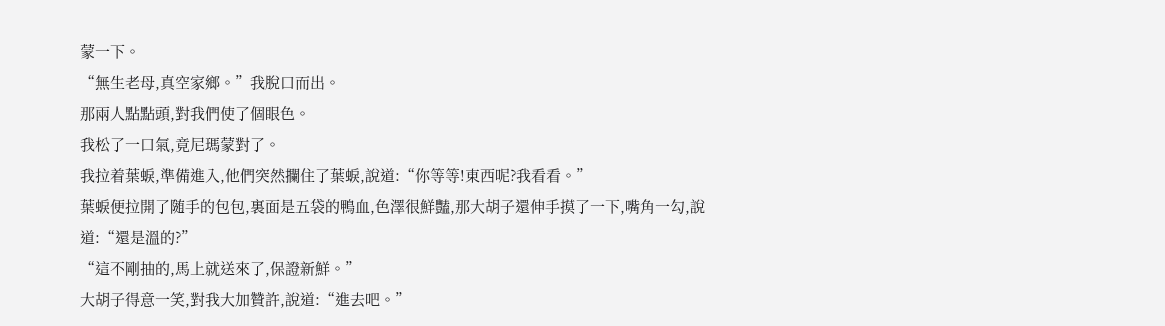蒙一下。
“無生老母,真空家鄉。”我脫口而出。
那兩人點點頭,對我們使了個眼色。
我松了一口氣,竟尼瑪蒙對了。
我拉着葉蜧,準備進入,他們突然攔住了葉蜧,說道:“你等等!東西呢?我看看。”
葉蜧便拉開了随手的包包,裏面是五袋的鴨血,色澤很鮮豔,那大胡子還伸手摸了一下,嘴角一勾,說道:“還是溫的?”
“這不剛抽的,馬上就送來了,保證新鮮。”
大胡子得意一笑,對我大加贊許,說道:“進去吧。”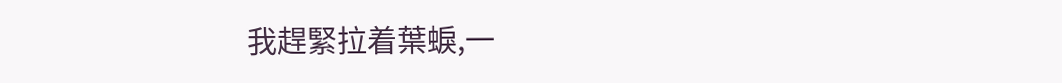我趕緊拉着葉蜧,一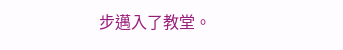步邁入了教堂。